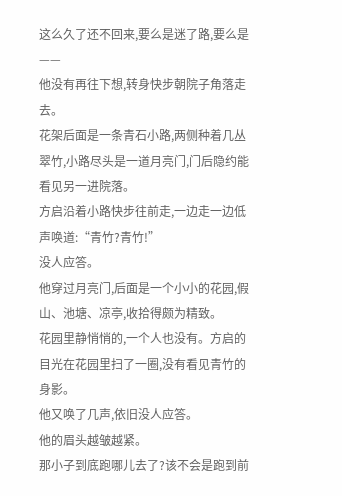这么久了还不回来,要么是迷了路,要么是——
他没有再往下想,转身快步朝院子角落走去。
花架后面是一条青石小路,两侧种着几丛翠竹,小路尽头是一道月亮门,门后隐约能看见另一进院落。
方启沿着小路快步往前走,一边走一边低声唤道:“青竹?青竹!”
没人应答。
他穿过月亮门,后面是一个小小的花园,假山、池塘、凉亭,收拾得颇为精致。
花园里静悄悄的,一个人也没有。方启的目光在花园里扫了一圈,没有看见青竹的身影。
他又唤了几声,依旧没人应答。
他的眉头越皱越紧。
那小子到底跑哪儿去了?该不会是跑到前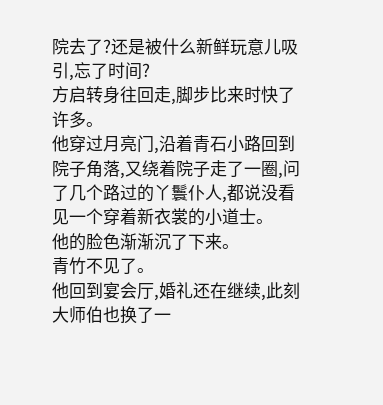院去了?还是被什么新鲜玩意儿吸引,忘了时间?
方启转身往回走,脚步比来时快了许多。
他穿过月亮门,沿着青石小路回到院子角落,又绕着院子走了一圈,问了几个路过的丫鬟仆人,都说没看见一个穿着新衣裳的小道士。
他的脸色渐渐沉了下来。
青竹不见了。
他回到宴会厅,婚礼还在继续,此刻大师伯也换了一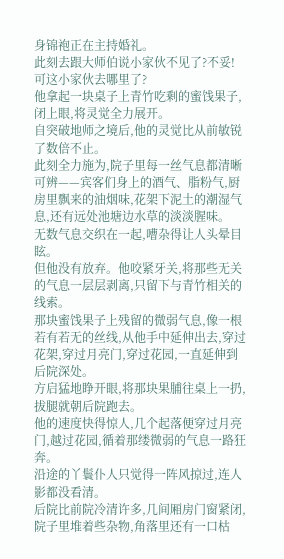身锦袍正在主持婚礼。
此刻去跟大师伯说小家伙不见了?不妥!
可这小家伙去哪里了?
他拿起一块桌子上青竹吃剩的蜜饯果子,闭上眼,将灵觉全力展开。
自突破地师之境后,他的灵觉比从前敏锐了数倍不止。
此刻全力施为,院子里每一丝气息都清晰可辨——宾客们身上的酒气、脂粉气,厨房里飘来的油烟味,花架下泥土的潮湿气息,还有远处池塘边水草的淡淡腥味。
无数气息交织在一起,嘈杂得让人头晕目眩。
但他没有放弃。他咬紧牙关,将那些无关的气息一层层剥离,只留下与青竹相关的线索。
那块蜜饯果子上残留的微弱气息,像一根若有若无的丝线,从他手中延伸出去,穿过花架,穿过月亮门,穿过花园,一直延伸到后院深处。
方启猛地睁开眼,将那块果脯往桌上一扔,拔腿就朝后院跑去。
他的速度快得惊人,几个起落便穿过月亮门,越过花园,循着那缕微弱的气息一路狂奔。
沿途的丫鬟仆人只觉得一阵风掠过,连人影都没看清。
后院比前院冷清许多,几间厢房门窗紧闭,院子里堆着些杂物,角落里还有一口枯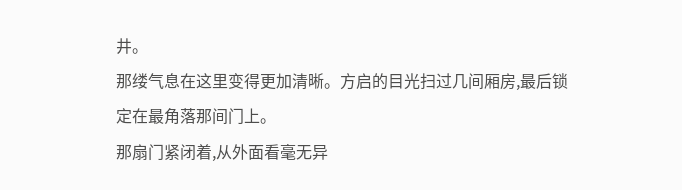井。
那缕气息在这里变得更加清晰。方启的目光扫过几间厢房,最后锁定在最角落那间门上。
那扇门紧闭着,从外面看毫无异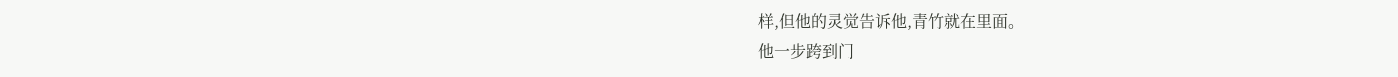样,但他的灵觉告诉他,青竹就在里面。
他一步跨到门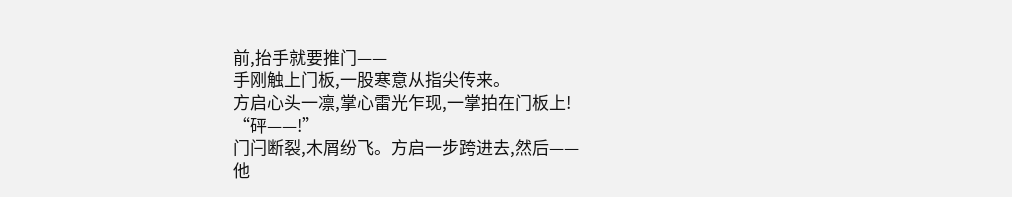前,抬手就要推门——
手刚触上门板,一股寒意从指尖传来。
方启心头一凛,掌心雷光乍现,一掌拍在门板上!
“砰——!”
门闩断裂,木屑纷飞。方启一步跨进去,然后——
他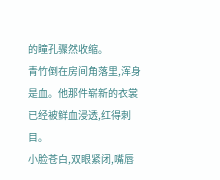的瞳孔骤然收缩。
青竹倒在房间角落里,浑身是血。他那件崭新的衣裳已经被鲜血浸透,红得刺目。
小脸苍白,双眼紧闭,嘴唇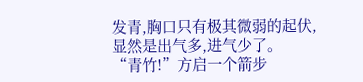发青,胸口只有极其微弱的起伏,显然是出气多,进气少了。
“青竹!”方启一个箭步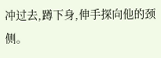冲过去,蹲下身,伸手探向他的颈侧。